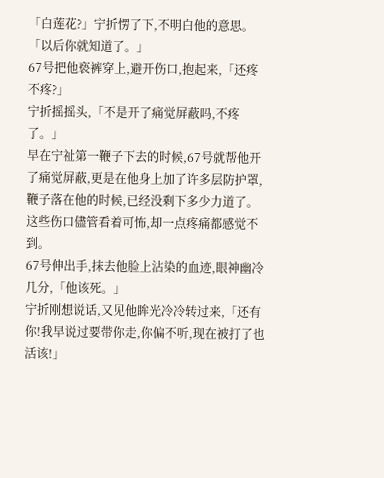「白莲花?」宁折愣了下,不明白他的意思。
「以后你就知道了。」
67号把他亵裤穿上,避开伤口,抱起来,「还疼不疼?」
宁折摇摇头,「不是开了痛觉屏蔽吗,不疼了。」
早在宁祉第一鞭子下去的时候,67号就帮他开了痛觉屏蔽,更是在他身上加了许多层防护罩,鞭子落在他的时候,已经没剩下多少力道了。
这些伤口儘管看着可怖,却一点疼痛都感觉不到。
67号伸出手,抹去他脸上沾染的血迹,眼神幽冷几分,「他该死。」
宁折刚想说话,又见他眸光冷冷转过来,「还有你!我早说过要带你走,你偏不听,现在被打了也活该!」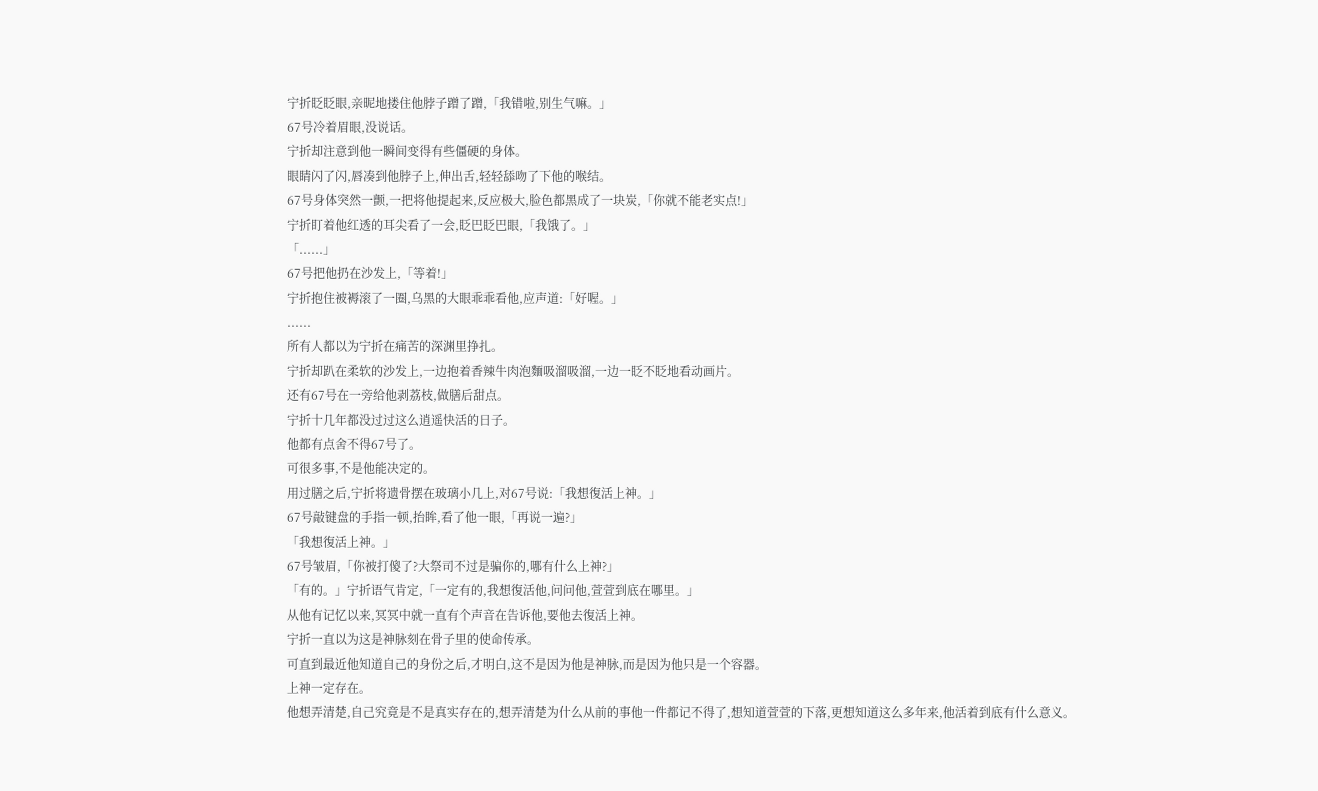宁折眨眨眼,亲昵地搂住他脖子蹭了蹭,「我错啦,别生气嘛。」
67号冷着眉眼,没说话。
宁折却注意到他一瞬间变得有些僵硬的身体。
眼睛闪了闪,唇凑到他脖子上,伸出舌,轻轻舔吻了下他的喉结。
67号身体突然一颤,一把将他提起来,反应极大,脸色都黑成了一块炭,「你就不能老实点!」
宁折盯着他红透的耳尖看了一会,眨巴眨巴眼,「我饿了。」
「......」
67号把他扔在沙发上,「等着!」
宁折抱住被褥滚了一圈,乌黑的大眼乖乖看他,应声道:「好喔。」
......
所有人都以为宁折在痛苦的深渊里挣扎。
宁折却趴在柔软的沙发上,一边抱着香辣牛肉泡麵吸溜吸溜,一边一眨不眨地看动画片。
还有67号在一旁给他剥荔枝,做膳后甜点。
宁折十几年都没过过这么逍遥快活的日子。
他都有点舍不得67号了。
可很多事,不是他能决定的。
用过膳之后,宁折将遗骨摆在玻璃小几上,对67号说:「我想復活上神。」
67号敲键盘的手指一顿,抬眸,看了他一眼,「再说一遍?」
「我想復活上神。」
67号皱眉,「你被打傻了?大祭司不过是骗你的,哪有什么上神?」
「有的。」宁折语气肯定,「一定有的,我想復活他,问问他,萱萱到底在哪里。」
从他有记忆以来,冥冥中就一直有个声音在告诉他,要他去復活上神。
宁折一直以为这是神脉刻在骨子里的使命传承。
可直到最近他知道自己的身份之后,才明白,这不是因为他是神脉,而是因为他只是一个容器。
上神一定存在。
他想弄清楚,自己究竟是不是真实存在的,想弄清楚为什么从前的事他一件都记不得了,想知道萱萱的下落,更想知道这么多年来,他活着到底有什么意义。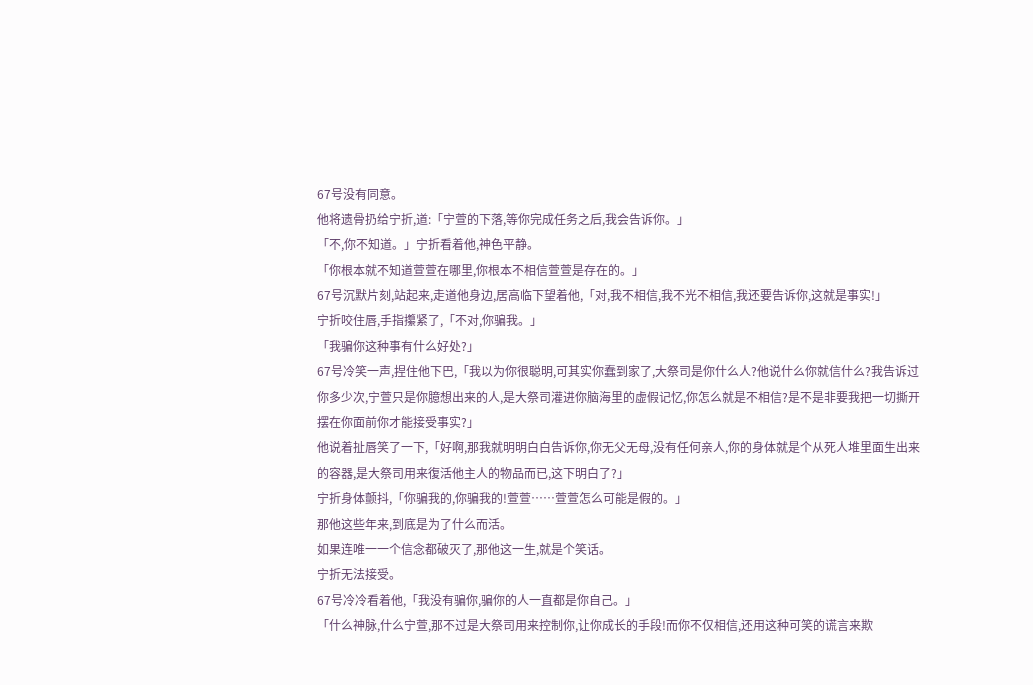67号没有同意。
他将遗骨扔给宁折,道:「宁萱的下落,等你完成任务之后,我会告诉你。」
「不,你不知道。」宁折看着他,神色平静。
「你根本就不知道萱萱在哪里,你根本不相信萱萱是存在的。」
67号沉默片刻,站起来,走道他身边,居高临下望着他,「对,我不相信,我不光不相信,我还要告诉你,这就是事实!」
宁折咬住唇,手指攥紧了,「不对,你骗我。」
「我骗你这种事有什么好处?」
67号冷笑一声,捏住他下巴,「我以为你很聪明,可其实你蠢到家了,大祭司是你什么人?他说什么你就信什么?我告诉过你多少次,宁萱只是你臆想出来的人,是大祭司灌进你脑海里的虚假记忆,你怎么就是不相信?是不是非要我把一切撕开摆在你面前你才能接受事实?」
他说着扯唇笑了一下,「好啊,那我就明明白白告诉你,你无父无母,没有任何亲人,你的身体就是个从死人堆里面生出来的容器,是大祭司用来復活他主人的物品而已,这下明白了?」
宁折身体颤抖,「你骗我的,你骗我的!萱萱……萱萱怎么可能是假的。」
那他这些年来,到底是为了什么而活。
如果连唯一一个信念都破灭了,那他这一生,就是个笑话。
宁折无法接受。
67号冷冷看着他,「我没有骗你,骗你的人一直都是你自己。」
「什么神脉,什么宁萱,那不过是大祭司用来控制你,让你成长的手段!而你不仅相信,还用这种可笑的谎言来欺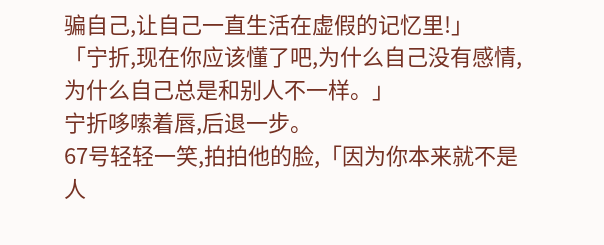骗自己,让自己一直生活在虚假的记忆里!」
「宁折,现在你应该懂了吧,为什么自己没有感情,为什么自己总是和别人不一样。」
宁折哆嗦着唇,后退一步。
67号轻轻一笑,拍拍他的脸,「因为你本来就不是人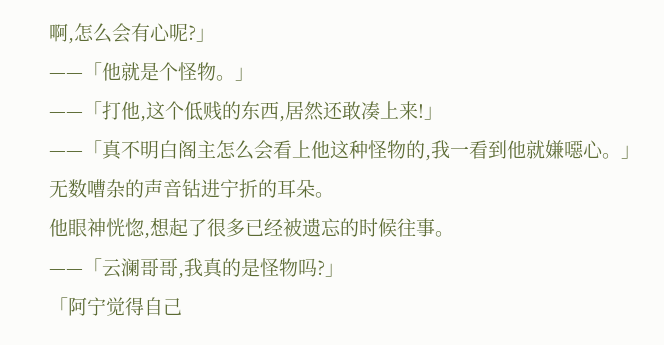啊,怎么会有心呢?」
——「他就是个怪物。」
——「打他,这个低贱的东西,居然还敢凑上来!」
——「真不明白阁主怎么会看上他这种怪物的,我一看到他就嫌噁心。」
无数嘈杂的声音钻进宁折的耳朵。
他眼神恍惚,想起了很多已经被遗忘的时候往事。
——「云澜哥哥,我真的是怪物吗?」
「阿宁觉得自己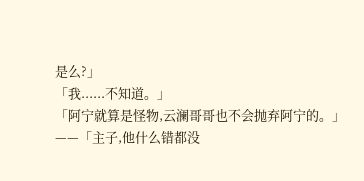是么?」
「我......不知道。」
「阿宁就算是怪物,云澜哥哥也不会抛弃阿宁的。」
——「主子,他什么错都没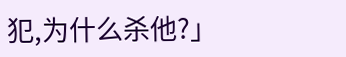犯,为什么杀他?」